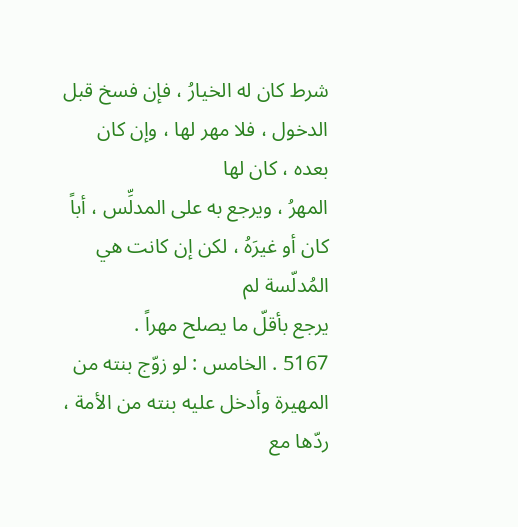شرط كان له الخيارُ ، فإن فسخ قبل الدخول ، فلا مهر لها ، وإن كان بعده ، كان لها
المهرُ ، ويرجع به على المدلِّس ، أباً كان أو غيرَهُ ، لكن إن كانت هي المُدلّسة لم
يرجع بأقلّ ما يصلح مهراً .
5167 . الخامس : لو زوّج بنته من المهيرة وأدخل عليه بنته من الأمة ، ردّها مع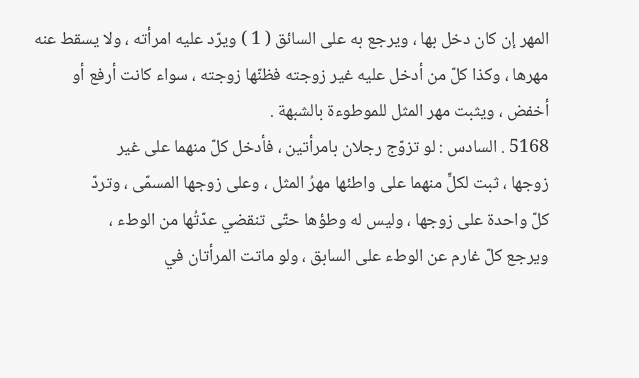المهر إن كان دخل بها ، ويرجع به على السائق ( 1 ) ويرّد عليه امرأته ، ولا يسقط عنه
مهرها ، وكذا كلّ من أدخل عليه غير زوجته فظنّها زوجته ، سواء كانت أرفع أو
أخفض ، ويثبت مهر المثل للموطوءة بالشبهة .
5168 . السادس : لو تزوّج رجلان بامرأتين ، فأدخل كلّ منهما على غير
زوجها ، ثبت لكلٍّ منهما على واطئها مهرُ المثل ، وعلى زوجها المسمّى ، وتردّ
كلّ واحدة على زوجها ، وليس له وطؤها حتّى تنقضي عدّتُها من الوطء ،
ويرجع كلّ غارم عن الوطء على السابق ، ولو ماتت المرأتان في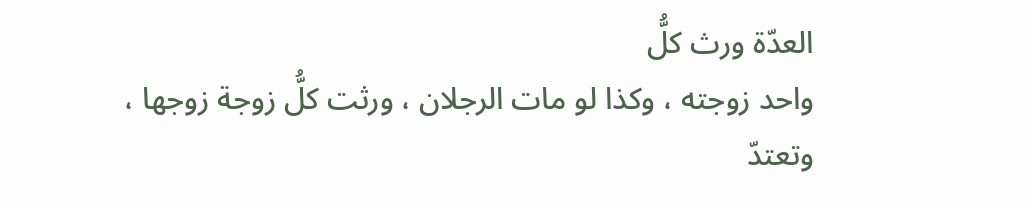العدّة ورث كلُّ
واحد زوجته ، وكذا لو مات الرجلان ، ورثت كلُّ زوجة زوجها ، وتعتدّ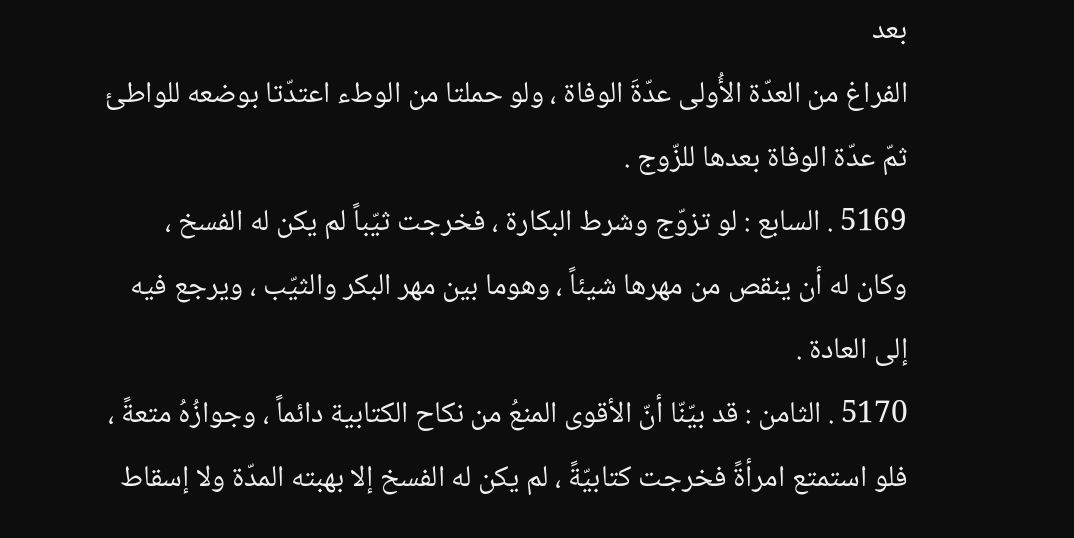بعد
الفراغ من العدّة الأُولى عدّةَ الوفاة ، ولو حملتا من الوطء اعتدّتا بوضعه للواطئ
ثمّ عدّة الوفاة بعدها للزّوج .
5169 . السابع : لو تزوّج وشرط البكارة ، فخرجت ثيّباً لم يكن له الفسخ ،
وكان له أن ينقص من مهرها شيئاً ، وهوما بين مهر البكر والثيّب ، ويرجع فيه
إلى العادة .
5170 . الثامن : قد بيّنّا أنّ الأقوى المنعُ من نكاح الكتابية دائماً ، وجوازُهُ متعةً ،
فلو استمتع امرأةً فخرجت كتابيّةً ، لم يكن له الفسخ إلا بهبته المدّة ولا إسقاط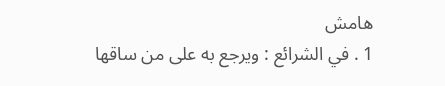هامش
1 . في الشرائع : ويرجع به على من ساقها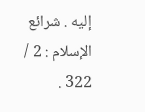إليه . شرائع الإسلام : 2 / 322 .